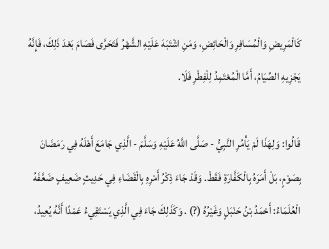كَالْمَرِيضِ وَالْمُسَافِرِ وَالْحَائِضِ، وَمَنِ اشْتَبَهَ عَلَيْهِ الشَّهْرُ فَتَحَرَّى فَصَامَ بَعْدَ ذَلِكَ، فَإِنَّهُ يَجْزِيهِ الصِّيَامُ، أَمَّا الْمُعْتَمِدُ لِلْفِطْرِ فَلَا.

قَالُوا: وَلِهَذَا لَمْ يَأْمُرِ النَّبِيُّ - صَلَّى اللَّهُ عَلَيْهِ وَسَلَّمَ - الَّذِي جَامَعَ أَهْلَهُ فِي رَمَضَانَ بِصَوْمٍ، بَلْ أَمَرَهُ بِالْكَفَّارَةِ فَقَطْ. وَقَدْ جَاءَ ذِكْرُ أَمْرِهِ بِالْقَضَاءِ فِي حَدِيثٍ ضَعِيفٍ ضَعَّفَهُ الْعُلَمَاءُ: أَحْمَدُ بْنُ حَنْبَلٍ وَغَيْرُهُ (?) . وَكَذَلِكَ جَاءَ فِي الَّذِي يَسْتَقِيءُ عَمْدًا أَنَّهُ يُعِيدُ،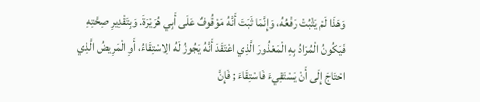وَهَذَا لَمْ يَثْبُتْ رَفْعُهُ، وَإِنَّمَا ثَبَتَ أَنَّهُ مَوْقُوفٌ عَلَى أَبِي هُرَيْرَةَ. وَبِتَقْدِيرِ صِحَّتِهِ فَيَكُونُ الْمُرَادُ بِهِ الْمَعْذُورَ الَّذِي اعْتَقَدَ أَنَّهُ يَجُوزُ لَهُ الِاسْتِقَاءُ، أَوِ الْمَرِيضُ الَّذِي احْتَاجَ إِلَى أَنْ يَسْتَقِيءَ فَاسْتِقَاءَ ; فَإِنَّ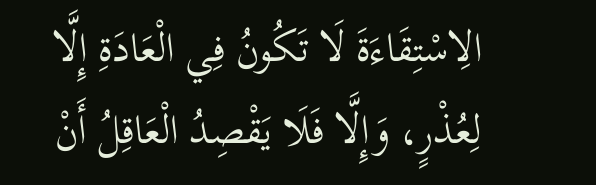الِاسْتِقَاءَةَ لَا تَكُونُ فِي الْعَادَةِ إِلَّا لِعُذْرٍ، وَإِلَّا فَلَا يَقْصِدُ الْعَاقِلُ أَنْ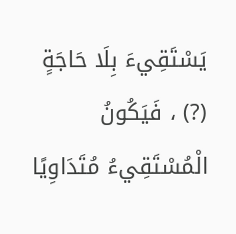يَسْتَقِيءَ بِلَا حَاجَةٍ (?) ، فَيَكُونُ الْمُسْتَقِيءُ مُتَدَاوِيًا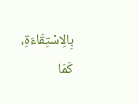بِالِاسْتِقَاءَةِ، كَمَا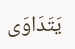يَتَدَاوَى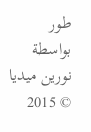طور بواسطة نورين ميديا © 2015